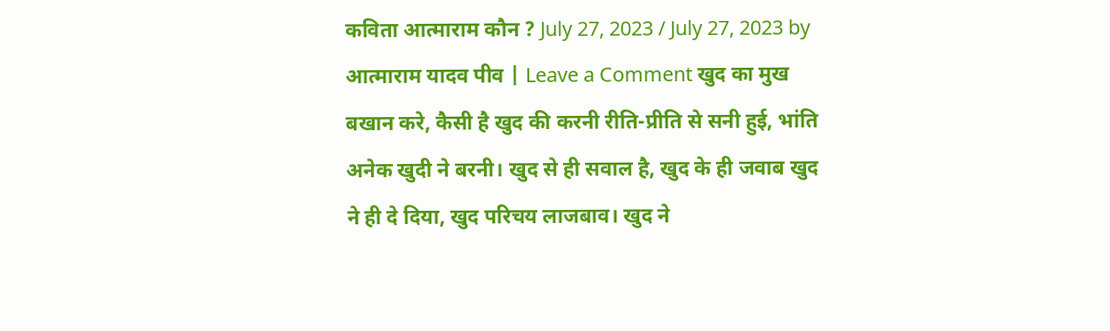कविता आत्माराम कौन ? July 27, 2023 / July 27, 2023 by आत्माराम यादव पीव | Leave a Comment खुद का मुख बखान करे, कैसी है खुद की करनी रीति-प्रीति से सनी हुई, भांति अनेक खुदी ने बरनी। खुद से ही सवाल है, खुद के ही जवाब खुद ने ही दे दिया, खुद परिचय लाजबाव। खुद ने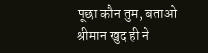पूछा कौन तुम, बताओ श्रीमान खुद ही ने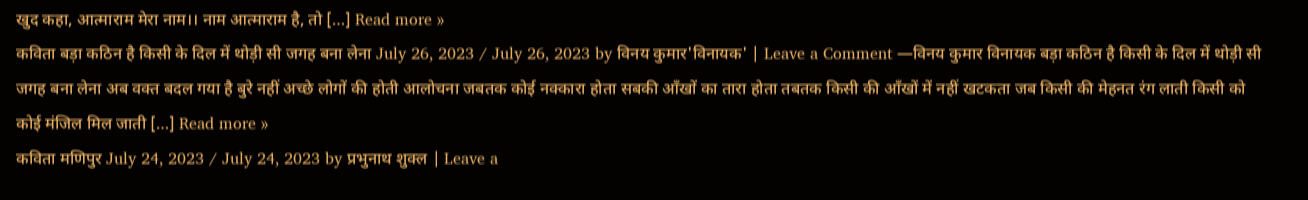खुद कहा, आत्माराम मेरा नाम।। नाम आत्माराम है, तो […] Read more »
कविता बड़ा कठिन है किसी के दिल में थोड़ी सी जगह बना लेना July 26, 2023 / July 26, 2023 by विनय कुमार'विनायक' | Leave a Comment —विनय कुमार विनायक बड़ा कठिन है किसी के दिल में थोड़ी सी जगह बना लेना अब वक्त बदल गया है बुरे नहीं अच्छे लोगों की होती आलोचना जबतक कोई नक्कारा होता सबकी आँखों का तारा होता तबतक किसी की आँखों में नहीं खटकता जब किसी की मेहनत रंग लाती किसी को कोई मंजिल मिल जाती […] Read more »
कविता मणिपुर July 24, 2023 / July 24, 2023 by प्रभुनाथ शुक्ल | Leave a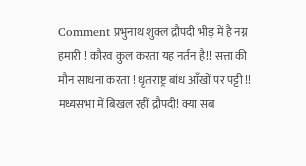Comment प्रभुनाथ शुक्ल द्रौपदी भीड़ में है नग्न हमारी ! कौरव कुल करता यह नर्तन है!! सत्ता की मौन साधना करता ! धृतराष्ट्र बांध आँखों पर पट्टी !! मध्यसभा में बिखल रहीं द्रौपदी! क्या सब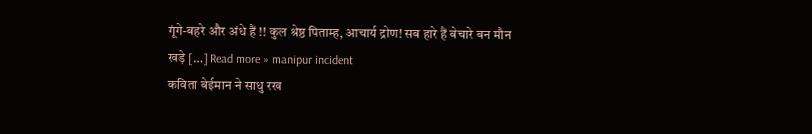गूंगे-बहरे और अंधे हैं !! कुल श्रेष्ठ पिताम्ह, आचार्य द्रोण! सब हारे हैं बेचारे बन मौन खड़े […] Read more » manipur incident
कविता बेईमान ने साधु रख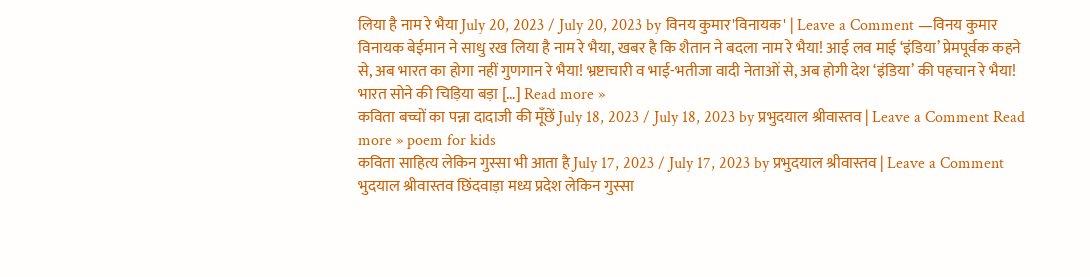लिया है नाम रे भैया July 20, 2023 / July 20, 2023 by विनय कुमार'विनायक' | Leave a Comment —विनय कुमार विनायक बेईमान ने साधु रख लिया है नाम रे भैया, खबर है कि शैतान ने बदला नाम रे भैया! आई लव माई ‘इंडिया’ प्रेमपूर्वक कहने से, अब भारत का होगा नहीं गुणगान रे भैया! भ्रष्टाचारी व भाई-भतीजा वादी नेताओं से, अब होगी देश ‘इंडिया’ की पहचान रे भैया! भारत सोने की चिड़िया बड़ा […] Read more »
कविता बच्चों का पन्ना दादाजी की मूँछें July 18, 2023 / July 18, 2023 by प्रभुदयाल श्रीवास्तव | Leave a Comment Read more » poem for kids
कविता साहित्य लेकिन गुस्सा भी आता है July 17, 2023 / July 17, 2023 by प्रभुदयाल श्रीवास्तव | Leave a Comment भुदयाल श्रीवास्तव छिंदवाड़ा मध्य प्रदेश लेकिन गुस्सा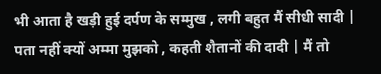भी आता है खड़ी हुई दर्पण के सम्मुख , लगी बहुत मैं सीधी सादी | पता नहीं क्यों अम्मा मुझको , कहती शैतानों की दादी | मैं तो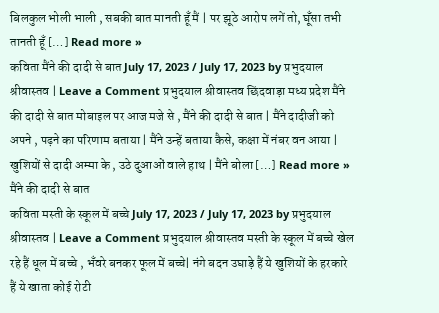बिलकुल भोली भाली , सबकी बात मानती हूँ मैं | पर झूठे आरोप लगें तो, घूँसा तभी तानती हूँ […] Read more »
कविता मैंने की दादी से बात July 17, 2023 / July 17, 2023 by प्रभुदयाल श्रीवास्तव | Leave a Comment प्रभुदयाल श्रीवास्तव छिंदवाड़ा मध्य प्रदेश मैंने की दादी से बात मोबाइल पर आज मजे से , मैंने की दादी से बात | मैंने दादीजी को अपने , पढ़ने का परिणाम बताया | मैंने उन्हें बताया कैसे, कक्षा में नंबर वन आया | खुशियों से दादी अम्मा के , उठे दुआओं वाले हाथ | मैंने बोला […] Read more » मैंने की दादी से बात
कविता मस्ती के स्कूल में बच्चे July 17, 2023 / July 17, 2023 by प्रभुदयाल श्रीवास्तव | Leave a Comment प्रभुदयाल श्रीवास्तव मस्ती के स्कूल में बच्चे खेल रहे हैं धूल में बच्चे , भँवरे बनकर फूल में बच्चे| नंगे बदन उघाड़े हैं ये खुशियों के हरकारे हैं ये खाता कोई रोटी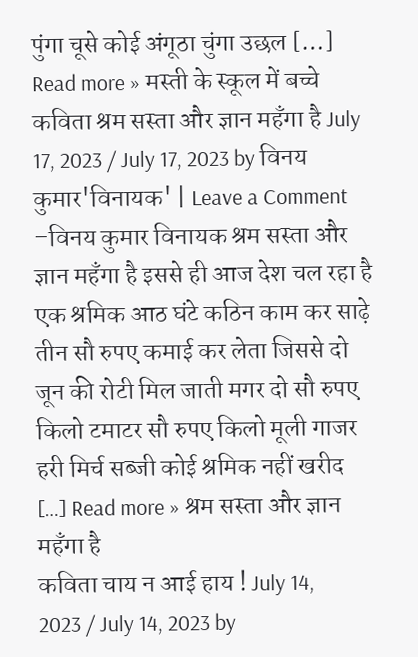पुंगा चूसे कोई अंगूठा चुंगा उछल […] Read more » मस्ती के स्कूल में बच्चे
कविता श्रम सस्ता और ज्ञान महँगा है July 17, 2023 / July 17, 2023 by विनय कुमार'विनायक' | Leave a Comment –विनय कुमार विनायक श्रम सस्ता और ज्ञान महँगा है इससे ही आज देश चल रहा है एक श्रमिक आठ घंटे कठिन काम कर साढ़े तीन सौ रुपए कमाई कर लेता जिससे दो जून की रोटी मिल जाती मगर दो सौ रुपए किलो टमाटर सौ रुपए किलो मूली गाजर हरी मिर्च सब्जी कोई श्रमिक नहीं खरीद […] Read more » श्रम सस्ता और ज्ञान महँगा है
कविता चाय न आई हाय ! July 14, 2023 / July 14, 2023 by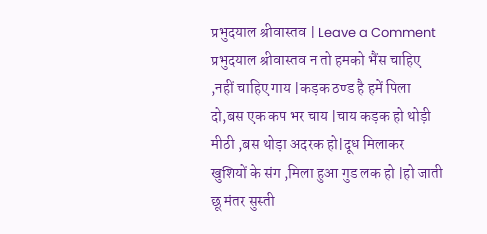प्रभुदयाल श्रीवास्तव | Leave a Comment प्रभुदयाल श्रीवास्तव न तो हमको भैंस चाहिए ,नहीं चाहिए गाय |कड़क ठण्ड है हमें पिला दो,बस एक कप भर चाय |चाय कड़क हो थोड़ी मीठी ,बस थोड़ा अदरक हो|दूध मिलाकर खुशियों के संग ,मिला हुआ गुड लक हो |हो जाती छू मंतर सुस्ती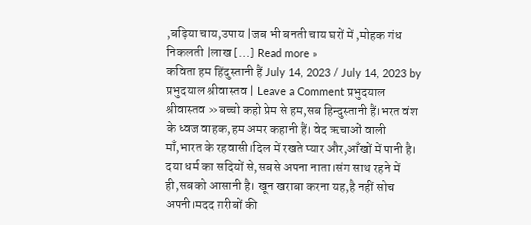,बढ़िया चाय,उपाय |जब भी बनती चाय घरों में ,मोहक गंध निकलती |लाख […] Read more »
कविता हम हिंदुस्तानी हैं July 14, 2023 / July 14, 2023 by प्रभुदयाल श्रीवास्तव | Leave a Comment प्रभुदयाल श्रीवास्तव »बच्चो कहो प्रेम से हम,सब हिन्दुस्तानी हैं।भरत वंश के ध्वज वाहक,हम अमर कहानी हैं। वेद ऋचाओं वाली माँ,भारत के रहवासी।दिल में रखते प्यार और,आँखों में पानी है। दया धर्म का सदियों से,सबसे अपना नाता।संग साथ रहने में ही,सबको आसानी है। खून खराबा करना यह,है नहीं सोच अपनी।मदद ग़रीबों की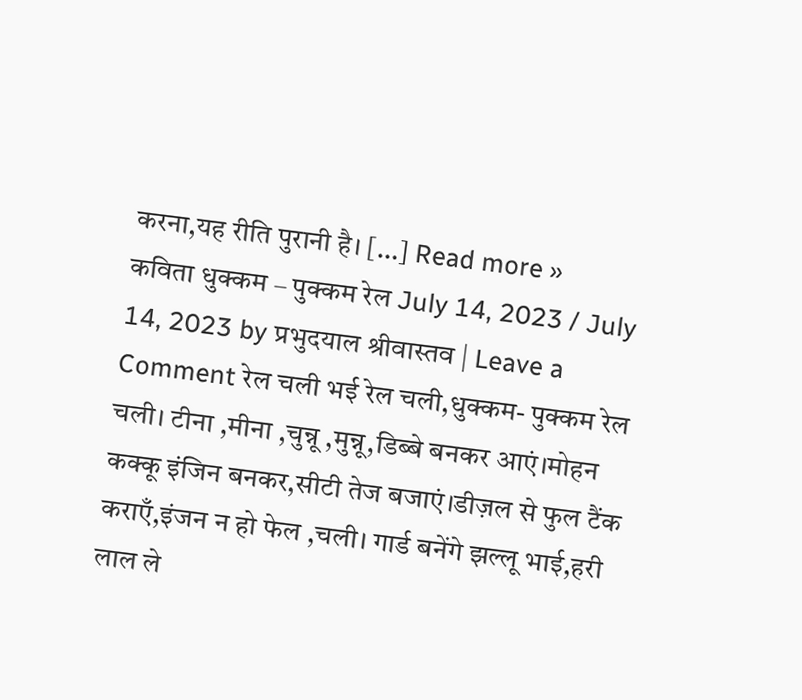करना,यह रीति पुरानी है। […] Read more »
कविता धुक्कम – पुक्कम रेल July 14, 2023 / July 14, 2023 by प्रभुदयाल श्रीवास्तव | Leave a Comment रेल चली भई रेल चली,धुक्कम- पुक्कम रेल चली। टीना ,मीना ,चुन्नू ,मुन्नू,डिब्बे बनकर आएं।मोहन कक्कू इंजिन बनकर,सीटी तेज बजाएं।डीज़ल से फुल टैंक कराएँ,इंजन न हो फेल ,चली। गार्ड बनेंगे झल्लू भाई,हरी लाल ले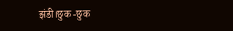झंडी।छुक -छुक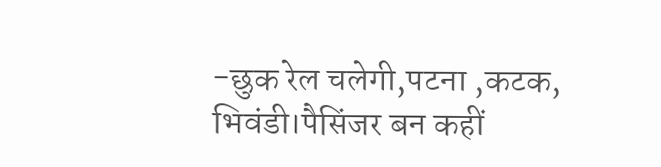-छुक रेल चलेगी,पटना ,कटक, भिवंडी।पैसिंजर बन कहीं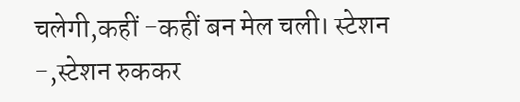चलेगी,कहीं -कहीं बन मेल चली। स्टेशन -,स्टेशन रुककर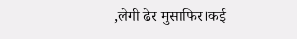,लेगी ढेर मुसाफिर।कई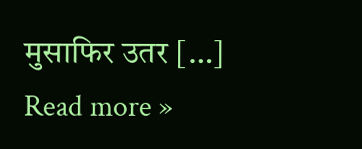मुसाफिर उतर […] Read more »